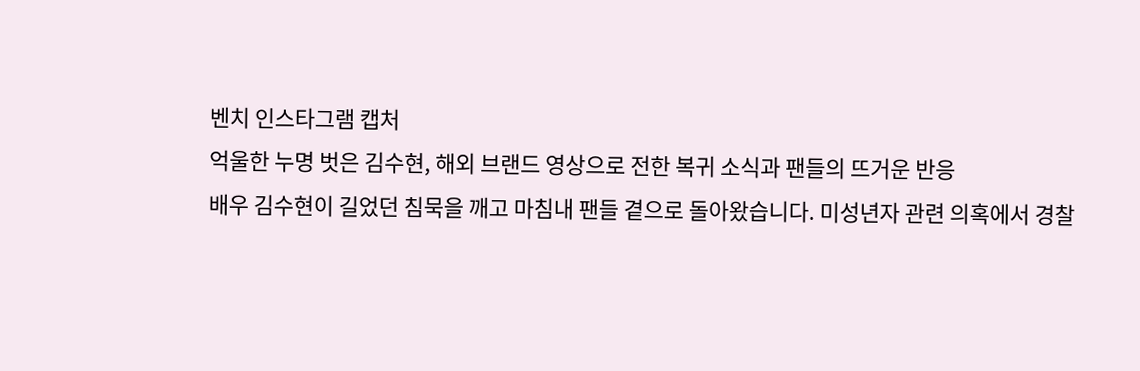벤치 인스타그램 캡처
억울한 누명 벗은 김수현, 해외 브랜드 영상으로 전한 복귀 소식과 팬들의 뜨거운 반응
배우 김수현이 길었던 침묵을 깨고 마침내 팬들 곁으로 돌아왔습니다. 미성년자 관련 의혹에서 경찰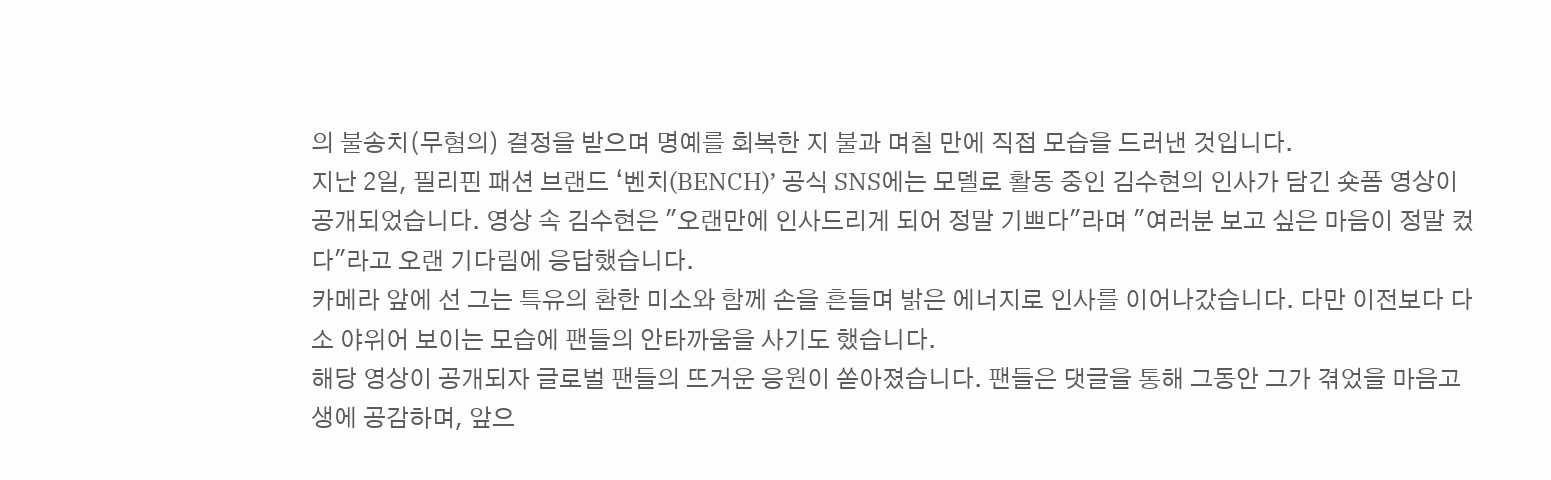의 불송치(무혐의) 결정을 받으며 명예를 회복한 지 불과 며칠 만에 직접 모습을 드러낸 것입니다.
지난 2일, 필리핀 패션 브랜드 ‘벤치(BENCH)’ 공식 SNS에는 모델로 활동 중인 김수현의 인사가 담긴 숏폼 영상이 공개되었습니다. 영상 속 김수현은 "오랜만에 인사드리게 되어 정말 기쁘다"라며 "여러분 보고 싶은 마음이 정말 컸다"라고 오랜 기다림에 응답했습니다.
카메라 앞에 선 그는 특유의 환한 미소와 함께 손을 흔들며 밝은 에너지로 인사를 이어나갔습니다. 다만 이전보다 다소 야위어 보이는 모습에 팬들의 안타까움을 사기도 했습니다.
해당 영상이 공개되자 글로벌 팬들의 뜨거운 응원이 쏟아졌습니다. 팬들은 댓글을 통해 그동안 그가 겪었을 마음고생에 공감하며, 앞으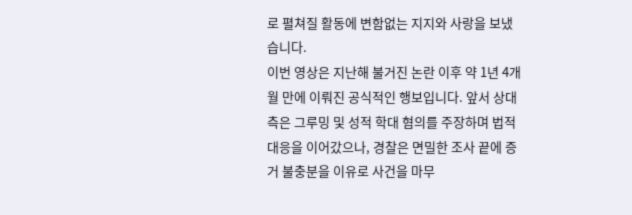로 펼쳐질 활동에 변함없는 지지와 사랑을 보냈습니다.
이번 영상은 지난해 불거진 논란 이후 약 1년 4개월 만에 이뤄진 공식적인 행보입니다. 앞서 상대측은 그루밍 및 성적 학대 혐의를 주장하며 법적 대응을 이어갔으나, 경찰은 면밀한 조사 끝에 증거 불충분을 이유로 사건을 마무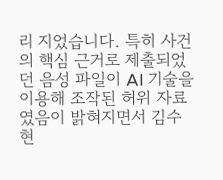리 지었습니다. 특히 사건의 핵심 근거로 제출되었던 음성 파일이 AI 기술을 이용해 조작된 허위 자료였음이 밝혀지면서 김수현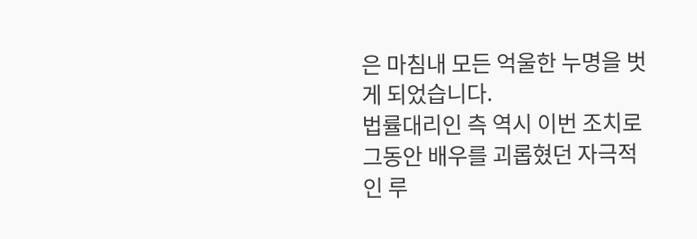은 마침내 모든 억울한 누명을 벗게 되었습니다.
법률대리인 측 역시 이번 조치로 그동안 배우를 괴롭혔던 자극적인 루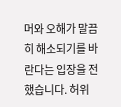머와 오해가 말끔히 해소되기를 바란다는 입장을 전했습니다. 허위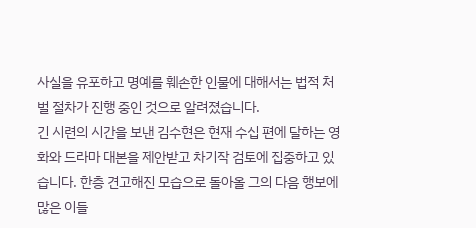사실을 유포하고 명예를 훼손한 인물에 대해서는 법적 처벌 절차가 진행 중인 것으로 알려졌습니다.
긴 시련의 시간을 보낸 김수현은 현재 수십 편에 달하는 영화와 드라마 대본을 제안받고 차기작 검토에 집중하고 있습니다. 한층 견고해진 모습으로 돌아올 그의 다음 행보에 많은 이들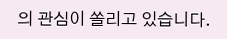의 관심이 쏠리고 있습니다.